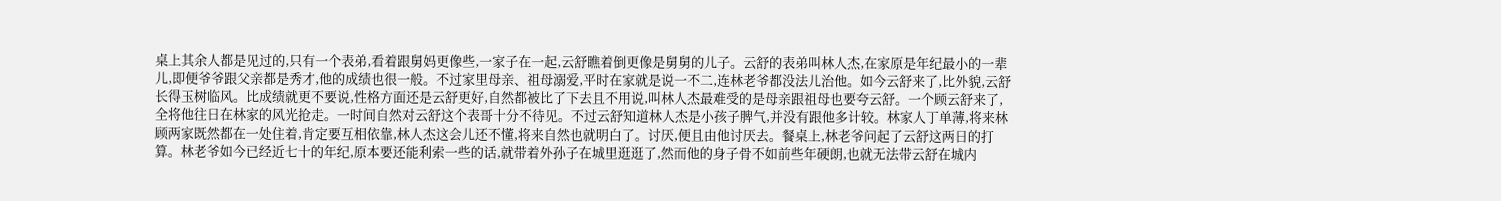桌上其余人都是见过的,只有一个表弟,看着跟舅妈更像些,一家子在一起,云舒瞧着倒更像是舅舅的儿子。云舒的表弟叫林人杰,在家原是年纪最小的一辈儿,即便爷爷跟父亲都是秀才,他的成绩也很一般。不过家里母亲、祖母溺爱,平时在家就是说一不二,连林老爷都没法儿治他。如今云舒来了,比外貌,云舒长得玉树临风。比成绩就更不要说,性格方面还是云舒更好,自然都被比了下去且不用说,叫林人杰最难受的是母亲跟祖母也要夸云舒。一个顾云舒来了,全将他往日在林家的风光抢走。一时间自然对云舒这个表哥十分不待见。不过云舒知道林人杰是小孩子脾气,并没有跟他多计较。林家人丁单薄,将来林顾两家既然都在一处住着,肯定要互相依靠,林人杰这会儿还不懂,将来自然也就明白了。讨厌,便且由他讨厌去。餐桌上,林老爷问起了云舒这两日的打算。林老爷如今已经近七十的年纪,原本要还能利索一些的话,就带着外孙子在城里逛逛了,然而他的身子骨不如前些年硬朗,也就无法带云舒在城内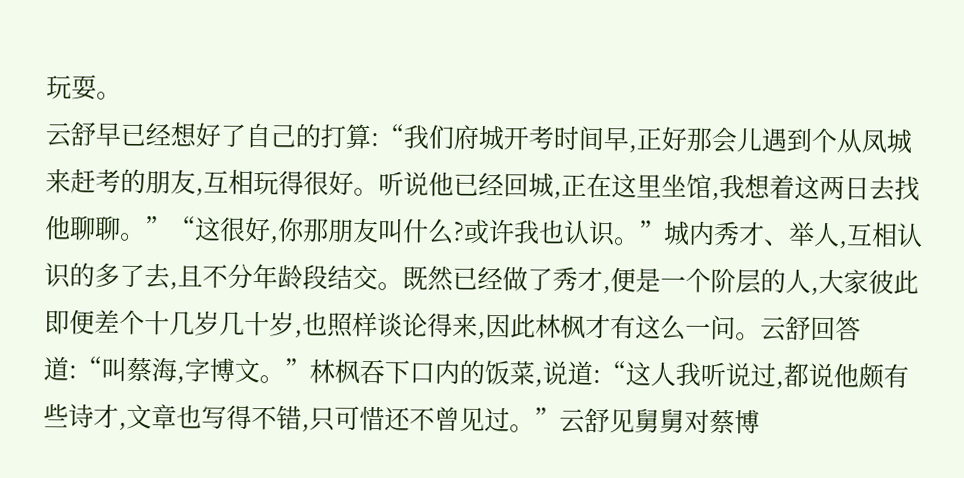玩耍。
云舒早已经想好了自己的打算:“我们府城开考时间早,正好那会儿遇到个从凤城来赶考的朋友,互相玩得很好。听说他已经回城,正在这里坐馆,我想着这两日去找他聊聊。”“这很好,你那朋友叫什么?或许我也认识。”城内秀才、举人,互相认识的多了去,且不分年龄段结交。既然已经做了秀才,便是一个阶层的人,大家彼此即便差个十几岁几十岁,也照样谈论得来,因此林枫才有这么一问。云舒回答道:“叫蔡海,字博文。”林枫吞下口内的饭菜,说道:“这人我听说过,都说他颇有些诗才,文章也写得不错,只可惜还不曾见过。”云舒见舅舅对蔡博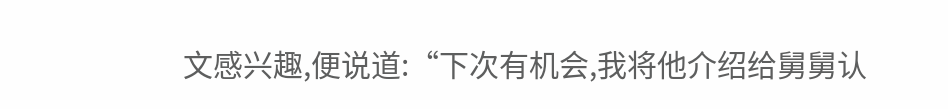文感兴趣,便说道:“下次有机会,我将他介绍给舅舅认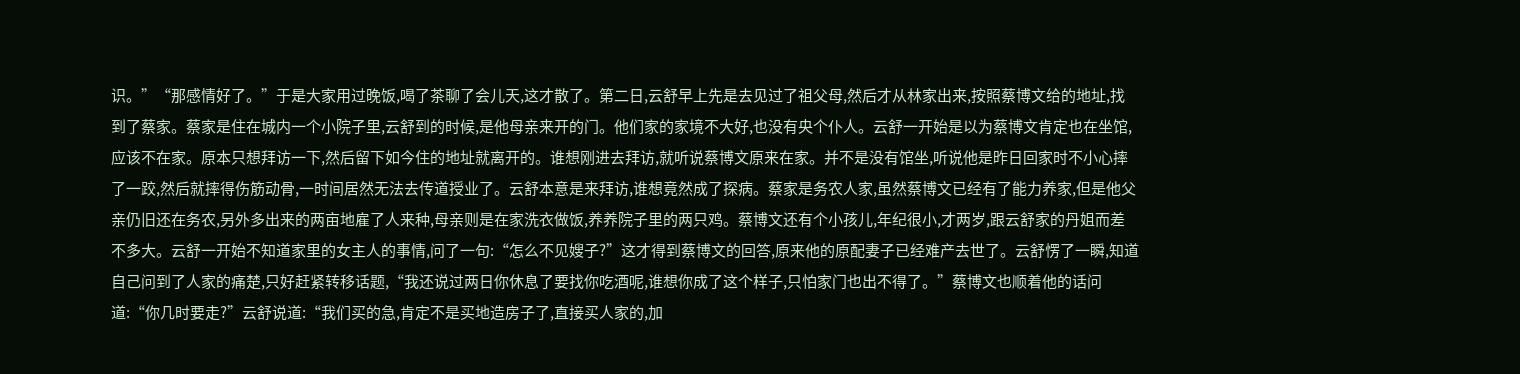识。”“那感情好了。”于是大家用过晚饭,喝了茶聊了会儿天,这才散了。第二日,云舒早上先是去见过了祖父母,然后才从林家出来,按照蔡博文给的地址,找到了蔡家。蔡家是住在城内一个小院子里,云舒到的时候,是他母亲来开的门。他们家的家境不大好,也没有央个仆人。云舒一开始是以为蔡博文肯定也在坐馆,应该不在家。原本只想拜访一下,然后留下如今住的地址就离开的。谁想刚进去拜访,就听说蔡博文原来在家。并不是没有馆坐,听说他是昨日回家时不小心摔了一跤,然后就摔得伤筋动骨,一时间居然无法去传道授业了。云舒本意是来拜访,谁想竟然成了探病。蔡家是务农人家,虽然蔡博文已经有了能力养家,但是他父亲仍旧还在务农,另外多出来的两亩地雇了人来种,母亲则是在家洗衣做饭,养养院子里的两只鸡。蔡博文还有个小孩儿,年纪很小,才两岁,跟云舒家的丹姐而差不多大。云舒一开始不知道家里的女主人的事情,问了一句:“怎么不见嫂子?”这才得到蔡博文的回答,原来他的原配妻子已经难产去世了。云舒愣了一瞬,知道自己问到了人家的痛楚,只好赶紧转移话题,“我还说过两日你休息了要找你吃酒呢,谁想你成了这个样子,只怕家门也出不得了。”蔡博文也顺着他的话问道:“你几时要走?”云舒说道:“我们买的急,肯定不是买地造房子了,直接买人家的,加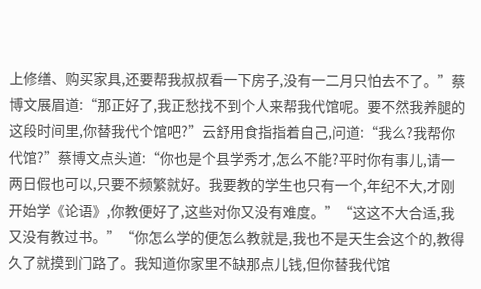上修缮、购买家具,还要帮我叔叔看一下房子,没有一二月只怕去不了。”蔡博文展眉道:“那正好了,我正愁找不到个人来帮我代馆呢。要不然我养腿的这段时间里,你替我代个馆吧?”云舒用食指指着自己,问道:“我么?我帮你代馆?”蔡博文点头道:“你也是个县学秀才,怎么不能?平时你有事儿,请一两日假也可以,只要不频繁就好。我要教的学生也只有一个,年纪不大,才刚开始学《论语》,你教便好了,这些对你又没有难度。”“这这不大合适,我又没有教过书。”“你怎么学的便怎么教就是,我也不是天生会这个的,教得久了就摸到门路了。我知道你家里不缺那点儿钱,但你替我代馆